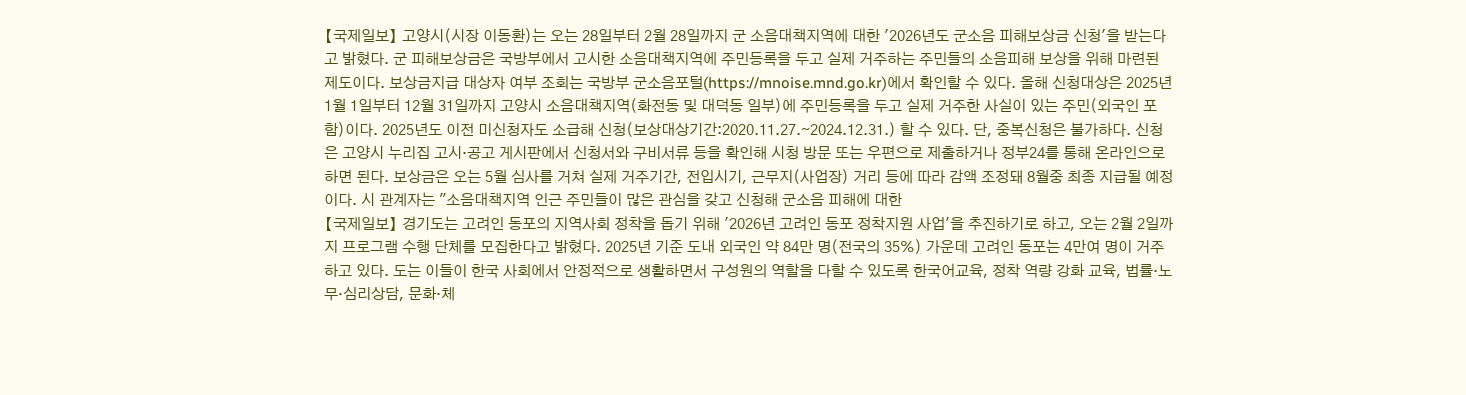【국제일보】 고양시(시장 이동환)는 오는 28일부터 2월 28일까지 군 소음대책지역에 대한 '2026년도 군소음 피해보상금 신청'을 받는다고 밝혔다. 군 피해보상금은 국방부에서 고시한 소음대책지역에 주민등록을 두고 실제 거주하는 주민들의 소음피해 보상을 위해 마련된 제도이다. 보상금지급 대상자 여부 조회는 국방부 군소음포털(https://mnoise.mnd.go.kr)에서 확인할 수 있다. 올해 신청대상은 2025년 1월 1일부터 12월 31일까지 고양시 소음대책지역(화전동 및 대덕동 일부)에 주민등록을 두고 실제 거주한 사실이 있는 주민(외국인 포함)이다. 2025년도 이전 미신청자도 소급해 신청(보상대상기간:2020.11.27.∼2024.12.31.) 할 수 있다. 단, 중복신청은 불가하다. 신청은 고양시 누리집 고시·공고 게시판에서 신청서와 구비서류 등을 확인해 시청 방문 또는 우편으로 제출하거나 정부24를 통해 온라인으로 하면 된다. 보상금은 오는 5월 심사를 거쳐 실제 거주기간, 전입시기, 근무지(사업장) 거리 등에 따라 감액 조정돼 8월중 최종 지급될 예정이다. 시 관계자는 "소음대책지역 인근 주민들이 많은 관심을 갖고 신청해 군소음 피해에 대한
【국제일보】 경기도는 고려인 동포의 지역사회 정착을 돕기 위해 '2026년 고려인 동포 정착지원 사업'을 추진하기로 하고, 오는 2월 2일까지 프로그램 수행 단체를 모집한다고 밝혔다. 2025년 기준 도내 외국인 약 84만 명(전국의 35%) 가운데 고려인 동포는 4만여 명이 거주하고 있다. 도는 이들이 한국 사회에서 안정적으로 생활하면서 구성원의 역할을 다할 수 있도록 한국어교육, 정착 역량 강화 교육, 법률·노무·심리상담, 문화·체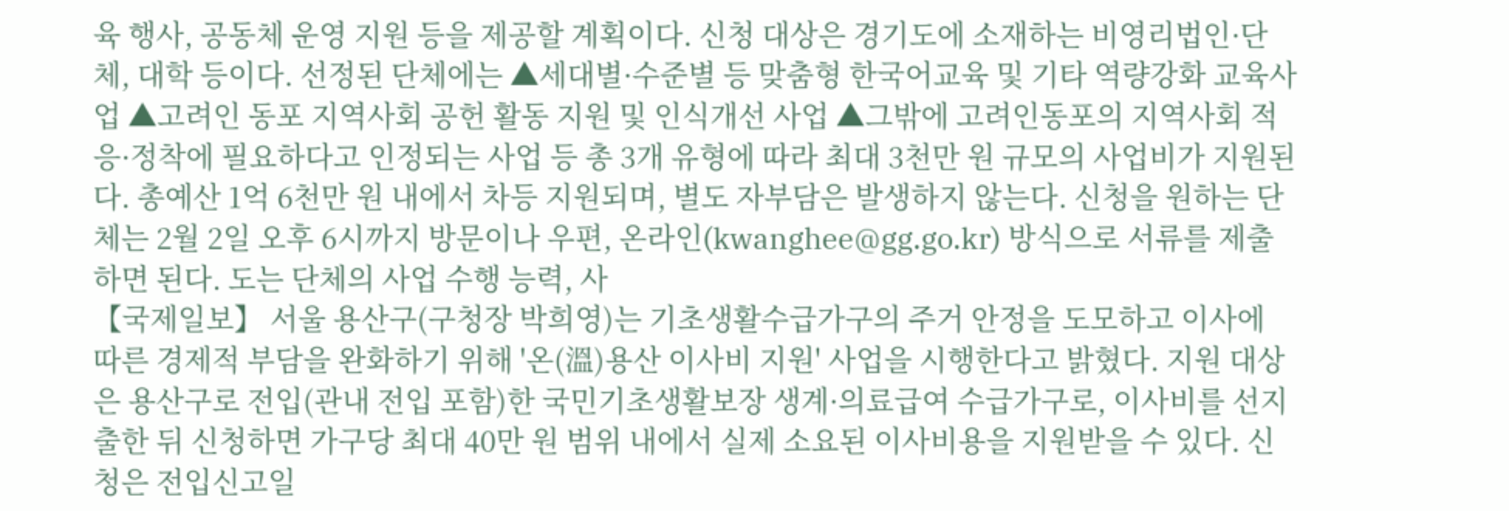육 행사, 공동체 운영 지원 등을 제공할 계획이다. 신청 대상은 경기도에 소재하는 비영리법인·단체, 대학 등이다. 선정된 단체에는 ▲세대별·수준별 등 맞춤형 한국어교육 및 기타 역량강화 교육사업 ▲고려인 동포 지역사회 공헌 활동 지원 및 인식개선 사업 ▲그밖에 고려인동포의 지역사회 적응·정착에 필요하다고 인정되는 사업 등 총 3개 유형에 따라 최대 3천만 원 규모의 사업비가 지원된다. 총예산 1억 6천만 원 내에서 차등 지원되며, 별도 자부담은 발생하지 않는다. 신청을 원하는 단체는 2월 2일 오후 6시까지 방문이나 우편, 온라인(kwanghee@gg.go.kr) 방식으로 서류를 제출하면 된다. 도는 단체의 사업 수행 능력, 사
【국제일보】 서울 용산구(구청장 박희영)는 기초생활수급가구의 주거 안정을 도모하고 이사에 따른 경제적 부담을 완화하기 위해 '온(溫)용산 이사비 지원' 사업을 시행한다고 밝혔다. 지원 대상은 용산구로 전입(관내 전입 포함)한 국민기초생활보장 생계·의료급여 수급가구로, 이사비를 선지출한 뒤 신청하면 가구당 최대 40만 원 범위 내에서 실제 소요된 이사비용을 지원받을 수 있다. 신청은 전입신고일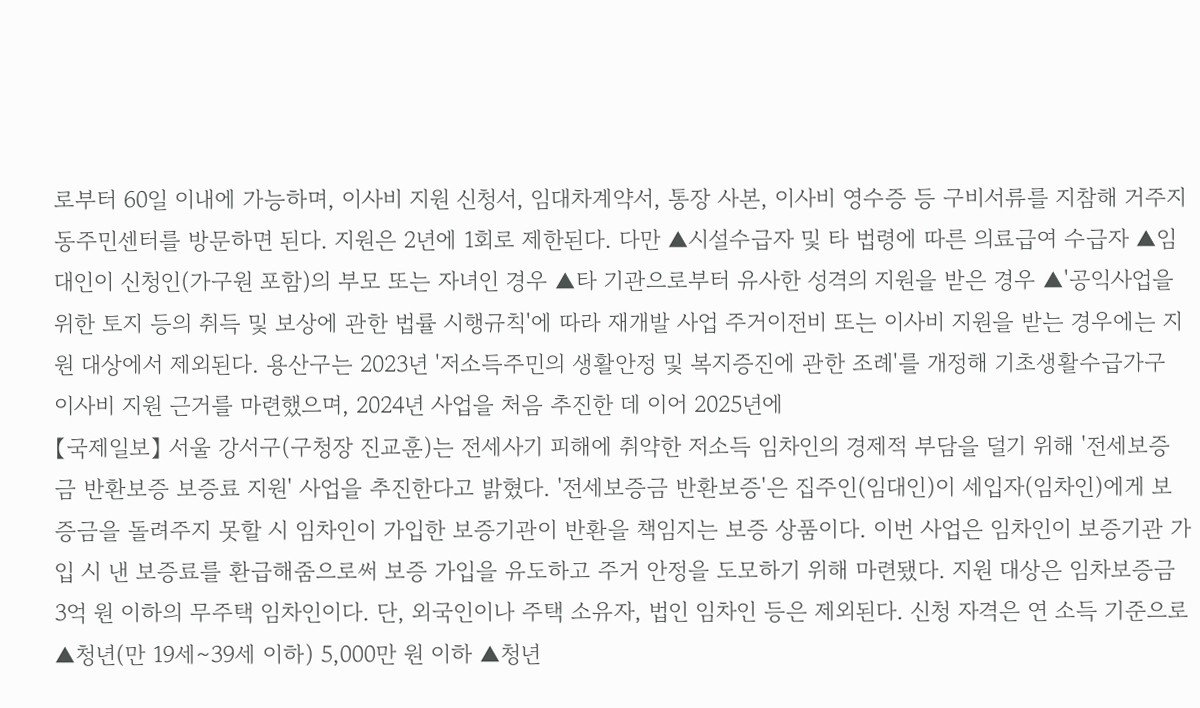로부터 60일 이내에 가능하며, 이사비 지원 신청서, 임대차계약서, 통장 사본, 이사비 영수증 등 구비서류를 지참해 거주지 동주민센터를 방문하면 된다. 지원은 2년에 1회로 제한된다. 다만 ▲시설수급자 및 타 법령에 따른 의료급여 수급자 ▲임대인이 신청인(가구원 포함)의 부모 또는 자녀인 경우 ▲타 기관으로부터 유사한 성격의 지원을 받은 경우 ▲'공익사업을 위한 토지 등의 취득 및 보상에 관한 법률 시행규칙'에 따라 재개발 사업 주거이전비 또는 이사비 지원을 받는 경우에는 지원 대상에서 제외된다. 용산구는 2023년 '저소득주민의 생활안정 및 복지증진에 관한 조례'를 개정해 기초생활수급가구 이사비 지원 근거를 마련했으며, 2024년 사업을 처음 추진한 데 이어 2025년에
【국제일보】 서울 강서구(구청장 진교훈)는 전세사기 피해에 취약한 저소득 임차인의 경제적 부담을 덜기 위해 '전세보증금 반환보증 보증료 지원' 사업을 추진한다고 밝혔다. '전세보증금 반환보증'은 집주인(임대인)이 세입자(임차인)에게 보증금을 돌려주지 못할 시 임차인이 가입한 보증기관이 반환을 책임지는 보증 상품이다. 이번 사업은 임차인이 보증기관 가입 시 낸 보증료를 환급해줌으로써 보증 가입을 유도하고 주거 안정을 도모하기 위해 마련됐다. 지원 대상은 임차보증금 3억 원 이하의 무주택 임차인이다. 단, 외국인이나 주택 소유자, 법인 임차인 등은 제외된다. 신청 자격은 연 소득 기준으로 ▲청년(만 19세∼39세 이하) 5,000만 원 이하 ▲청년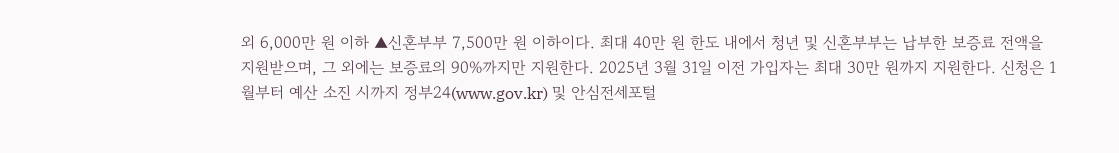외 6,000만 원 이하 ▲신혼부부 7,500만 원 이하이다. 최대 40만 원 한도 내에서 청년 및 신혼부부는 납부한 보증료 전액을 지원받으며, 그 외에는 보증료의 90%까지만 지원한다. 2025년 3월 31일 이전 가입자는 최대 30만 원까지 지원한다. 신청은 1월부터 예산 소진 시까지 정부24(www.gov.kr) 및 안심전세포털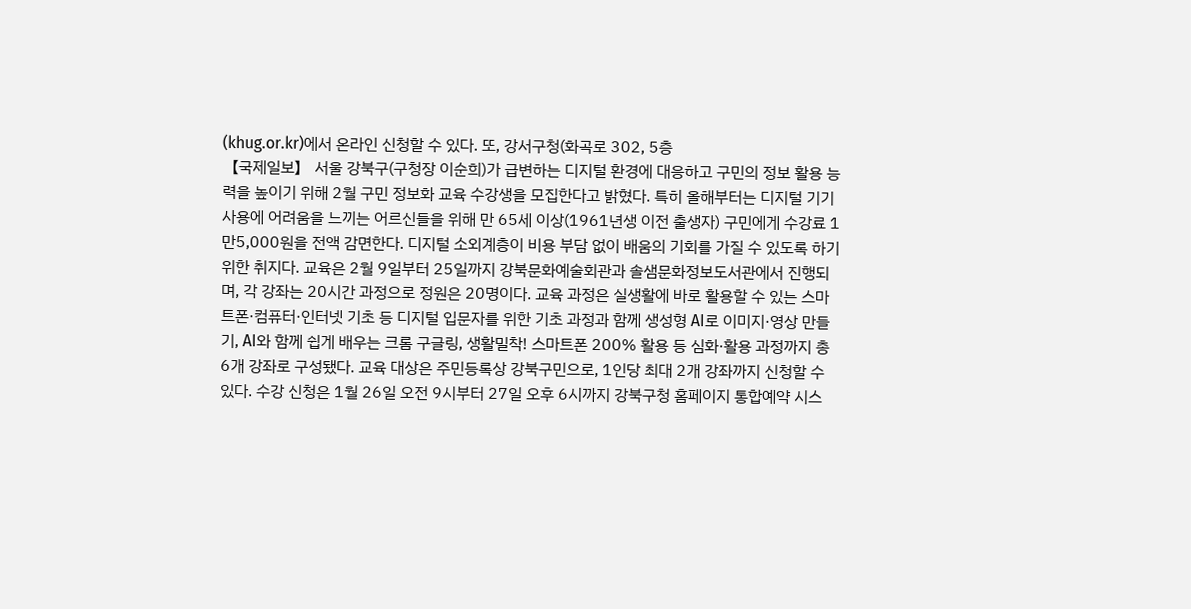(khug.or.kr)에서 온라인 신청할 수 있다. 또, 강서구청(화곡로 302, 5층
【국제일보】 서울 강북구(구청장 이순희)가 급변하는 디지털 환경에 대응하고 구민의 정보 활용 능력을 높이기 위해 2월 구민 정보화 교육 수강생을 모집한다고 밝혔다. 특히 올해부터는 디지털 기기 사용에 어려움을 느끼는 어르신들을 위해 만 65세 이상(1961년생 이전 출생자) 구민에게 수강료 1만5,000원을 전액 감면한다. 디지털 소외계층이 비용 부담 없이 배움의 기회를 가질 수 있도록 하기 위한 취지다. 교육은 2월 9일부터 25일까지 강북문화예술회관과 솔샘문화정보도서관에서 진행되며, 각 강좌는 20시간 과정으로 정원은 20명이다. 교육 과정은 실생활에 바로 활용할 수 있는 스마트폰·컴퓨터·인터넷 기초 등 디지털 입문자를 위한 기초 과정과 함께 생성형 AI로 이미지·영상 만들기, AI와 함께 쉽게 배우는 크롬 구글링, 생활밀착! 스마트폰 200% 활용 등 심화·활용 과정까지 총 6개 강좌로 구성됐다. 교육 대상은 주민등록상 강북구민으로, 1인당 최대 2개 강좌까지 신청할 수 있다. 수강 신청은 1월 26일 오전 9시부터 27일 오후 6시까지 강북구청 홈페이지 통합예약 시스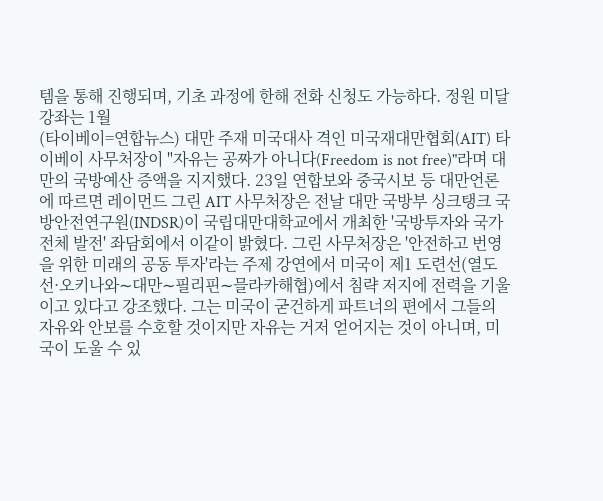템을 통해 진행되며, 기초 과정에 한해 전화 신청도 가능하다. 정원 미달 강좌는 1월
(타이베이=연합뉴스) 대만 주재 미국대사 격인 미국재대만협회(AIT) 타이베이 사무처장이 "자유는 공짜가 아니다(Freedom is not free)"라며 대만의 국방예산 증액을 지지했다. 23일 연합보와 중국시보 등 대만언론에 따르면 레이먼드 그린 AIT 사무처장은 전날 대만 국방부 싱크탱크 국방안전연구원(INDSR)이 국립대만대학교에서 개최한 '국방투자와 국가 전체 발전' 좌담회에서 이같이 밝혔다. 그린 사무처장은 '안전하고 번영을 위한 미래의 공동 투자'라는 주제 강연에서 미국이 제1 도련선(열도선·오키나와∼대만∼필리핀∼믈라카해협)에서 침략 저지에 전력을 기울이고 있다고 강조했다. 그는 미국이 굳건하게 파트너의 편에서 그들의 자유와 안보를 수호할 것이지만 자유는 거저 얻어지는 것이 아니며, 미국이 도울 수 있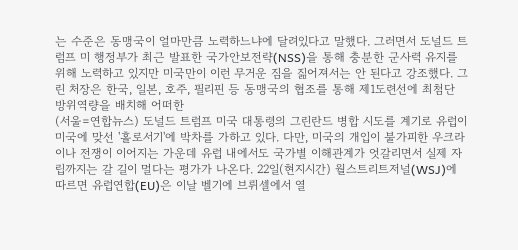는 수준은 동맹국이 얼마만큼 노력하느냐에 달려있다고 말했다. 그러면서 도널드 트럼프 미 행정부가 최근 발표한 국가안보전략(NSS)을 통해 충분한 군사력 유지를 위해 노력하고 있지만 미국만이 이런 무거운 짐을 짊어져서는 안 된다고 강조했다. 그린 처장은 한국, 일본, 호주, 필리핀 등 동맹국의 협조를 통해 제1도련선에 최첨단 방위역량을 배치해 어떠한
(서울=연합뉴스) 도널드 트럼프 미국 대통령의 그린란드 병합 시도를 계기로 유럽이 미국에 맞선 '홀로서기'에 박차를 가하고 있다. 다만, 미국의 개입이 불가피한 우크라이나 전쟁이 이어지는 가운데 유럽 내에서도 국가별 이해관계가 엇갈리면서 실제 자립까지는 갈 길이 멀다는 평가가 나온다. 22일(현지시간) 월스트리트저널(WSJ)에 따르면 유럽연합(EU)은 이날 벨기에 브뤼셀에서 열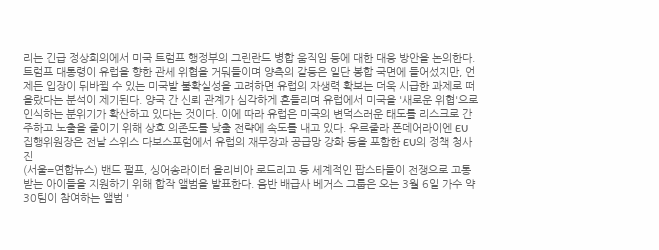리는 긴급 정상회의에서 미국 트럼프 행정부의 그린란드 병합 움직임 등에 대한 대응 방안을 논의한다. 트럼프 대통령이 유럽을 향한 관세 위협을 거둬들이며 양측의 갈등은 일단 봉합 국면에 들어섰지만, 언제든 입장이 뒤바뀔 수 있는 미국발 불확실성을 고려하면 유럽의 자생력 확보는 더욱 시급한 과제로 떠올랐다는 분석이 제기된다. 양국 간 신뢰 관계가 심각하게 흔들리며 유럽에서 미국을 '새로운 위협'으로 인식하는 분위기가 확산하고 있다는 것이다. 이에 따라 유럽은 미국의 변덕스러운 태도를 리스크로 간주하고 노출을 줄이기 위해 상호 의존도를 낮출 전략에 속도를 내고 있다. 우르줄라 폰데어라이엔 EU 집행위원장은 전날 스위스 다보스포럼에서 유럽의 재무장과 공급망 강화 등을 포함한 EU의 정책 청사진
(서울=연합뉴스) 밴드 펄프, 싱어송라이터 올리비아 로드리고 등 세계적인 팝스타들이 전쟁으로 고통받는 아이들을 지원하기 위해 합작 앨범을 발표한다. 음반 배급사 베거스 그룹은 오는 3월 6일 가수 약 30팀이 참여하는 앨범 '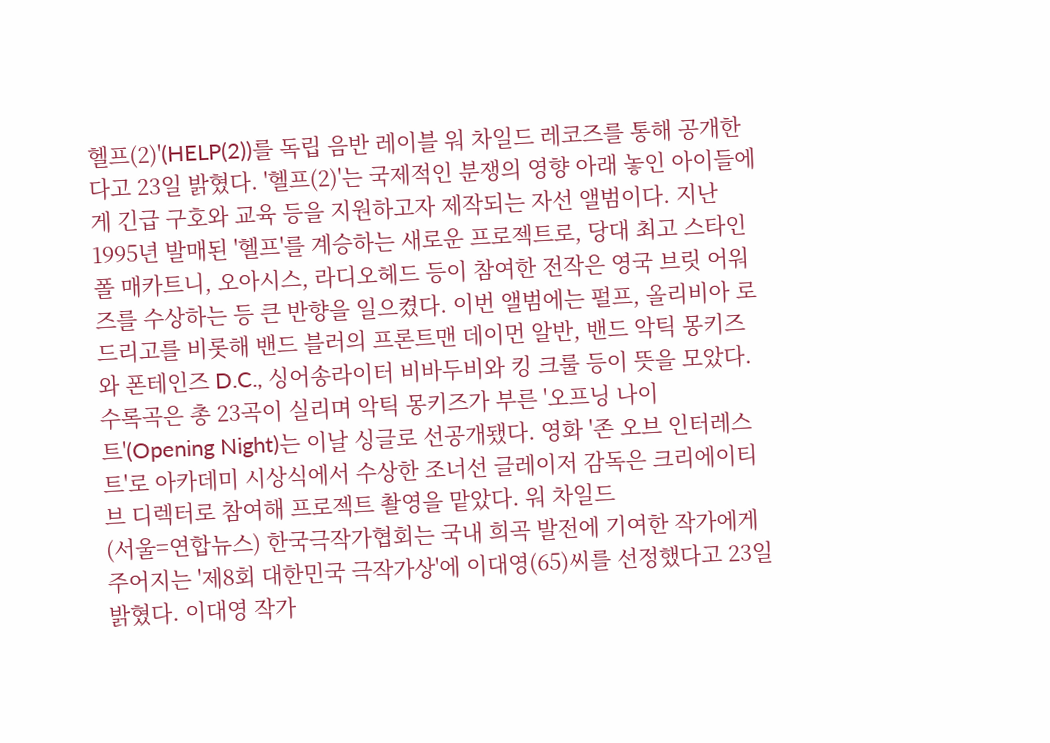헬프(2)'(HELP(2))를 독립 음반 레이블 워 차일드 레코즈를 통해 공개한다고 23일 밝혔다. '헬프(2)'는 국제적인 분쟁의 영향 아래 놓인 아이들에게 긴급 구호와 교육 등을 지원하고자 제작되는 자선 앨범이다. 지난 1995년 발매된 '헬프'를 계승하는 새로운 프로젝트로, 당대 최고 스타인 폴 매카트니, 오아시스, 라디오헤드 등이 참여한 전작은 영국 브릿 어워즈를 수상하는 등 큰 반향을 일으켰다. 이번 앨범에는 펄프, 올리비아 로드리고를 비롯해 밴드 블러의 프론트맨 데이먼 알반, 밴드 악틱 몽키즈와 폰테인즈 D.C., 싱어송라이터 비바두비와 킹 크룰 등이 뜻을 모았다. 수록곡은 총 23곡이 실리며 악틱 몽키즈가 부른 '오프닝 나이트'(Opening Night)는 이날 싱글로 선공개됐다. 영화 '존 오브 인터레스트'로 아카데미 시상식에서 수상한 조너선 글레이저 감독은 크리에이티브 디렉터로 참여해 프로젝트 촬영을 맡았다. 워 차일드
(서울=연합뉴스) 한국극작가협회는 국내 희곡 발전에 기여한 작가에게 주어지는 '제8회 대한민국 극작가상'에 이대영(65)씨를 선정했다고 23일 밝혔다. 이대영 작가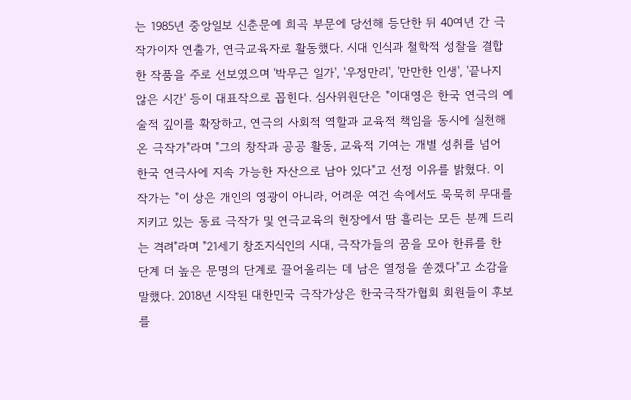는 1985년 중앙일보 신춘문예 희곡 부문에 당선해 등단한 뒤 40여년 간 극작가이자 연출가, 연극교육자로 활동했다. 시대 인식과 철학적 성찰을 결합한 작품을 주로 선보였으며 '박무근 일가', '우정만리', '만만한 인생', '끝나지 않은 시간' 등이 대표작으로 꼽힌다. 심사위원단은 "이대영은 한국 연극의 예술적 깊이를 확장하고, 연극의 사회적 역할과 교육적 책임을 동시에 실천해 온 극작가"라며 "그의 창작과 공공 활동, 교육적 기여는 개별 성취를 넘어 한국 연극사에 지속 가능한 자산으로 남아 있다"고 선정 이유를 밝혔다. 이 작가는 "이 상은 개인의 영광이 아니라, 어려운 여건 속에서도 묵묵히 무대를 지키고 있는 동료 극작가 및 연극교육의 현장에서 땀 흘리는 모든 분께 드리는 격려"라며 "21세기 창조지식인의 시대, 극작가들의 꿈을 모아 한류를 한 단계 더 높은 문명의 단계로 끌어올리는 데 남은 열정을 쏟겠다"고 소감을 말했다. 2018년 시작된 대한민국 극작가상은 한국극작가협회 회원들이 후보를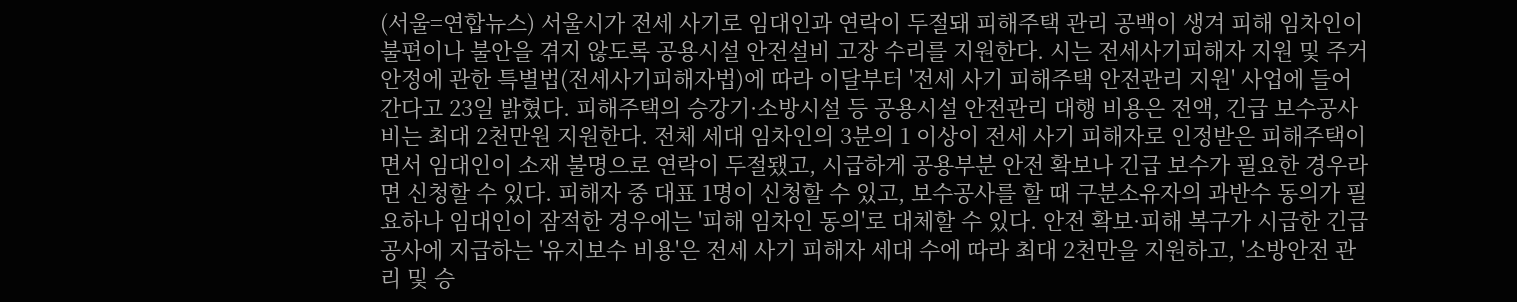(서울=연합뉴스) 서울시가 전세 사기로 임대인과 연락이 두절돼 피해주택 관리 공백이 생겨 피해 임차인이 불편이나 불안을 겪지 않도록 공용시설 안전설비 고장 수리를 지원한다. 시는 전세사기피해자 지원 및 주거안정에 관한 특별법(전세사기피해자법)에 따라 이달부터 '전세 사기 피해주택 안전관리 지원' 사업에 들어간다고 23일 밝혔다. 피해주택의 승강기·소방시설 등 공용시설 안전관리 대행 비용은 전액, 긴급 보수공사비는 최대 2천만원 지원한다. 전체 세대 임차인의 3분의 1 이상이 전세 사기 피해자로 인정받은 피해주택이면서 임대인이 소재 불명으로 연락이 두절됐고, 시급하게 공용부분 안전 확보나 긴급 보수가 필요한 경우라면 신청할 수 있다. 피해자 중 대표 1명이 신청할 수 있고, 보수공사를 할 때 구분소유자의 과반수 동의가 필요하나 임대인이 잠적한 경우에는 '피해 임차인 동의'로 대체할 수 있다. 안전 확보·피해 복구가 시급한 긴급 공사에 지급하는 '유지보수 비용'은 전세 사기 피해자 세대 수에 따라 최대 2천만을 지원하고, '소방안전 관리 및 승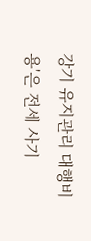강기 유지관리 대행비용'은 전세 사기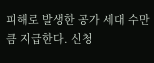피해로 발생한 공가 세대 수만큼 지급한다. 신청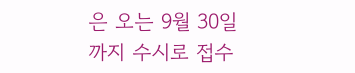은 오는 9월 30일까지 수시로 접수